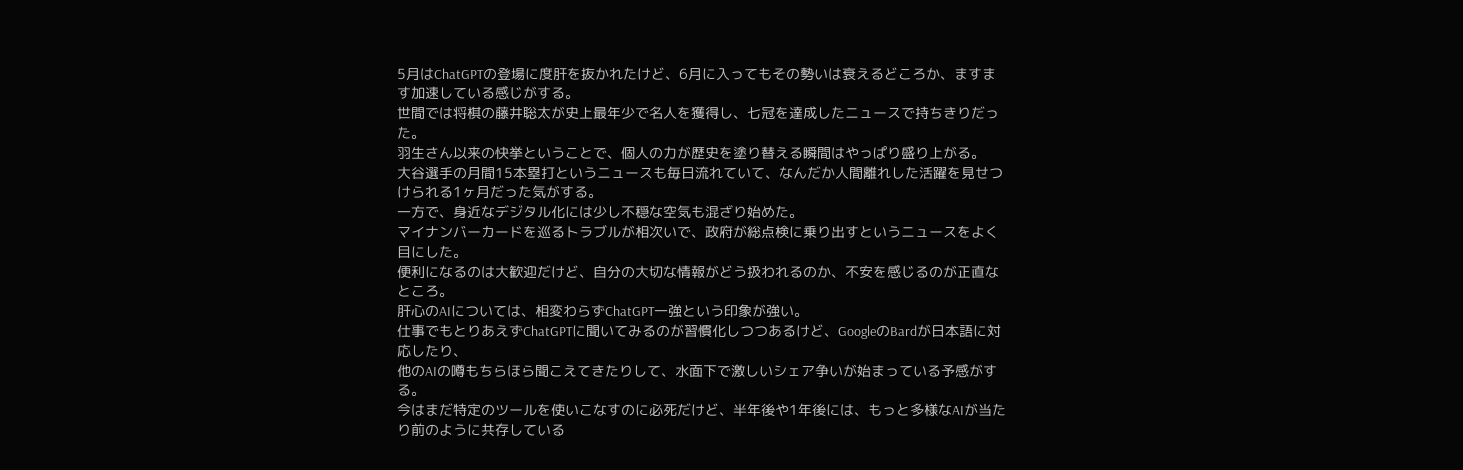5月はChatGPTの登場に度肝を抜かれたけど、6月に入ってもその勢いは衰えるどころか、ますます加速している感じがする。
世間では将棋の藤井聡太が史上最年少で名人を獲得し、七冠を達成したニュースで持ちきりだった。
羽生さん以来の快挙ということで、個人の力が歴史を塗り替える瞬間はやっぱり盛り上がる。
大谷選手の月間15本塁打というニュースも毎日流れていて、なんだか人間離れした活躍を見せつけられる1ヶ月だった気がする。
一方で、身近なデジタル化には少し不穏な空気も混ざり始めた。
マイナンバーカードを巡るトラブルが相次いで、政府が総点検に乗り出すというニュースをよく目にした。
便利になるのは大歓迎だけど、自分の大切な情報がどう扱われるのか、不安を感じるのが正直なところ。
肝心のAIについては、相変わらずChatGPT一強という印象が強い。
仕事でもとりあえずChatGPTに聞いてみるのが習慣化しつつあるけど、GoogleのBardが日本語に対応したり、
他のAIの噂もちらほら聞こえてきたりして、水面下で激しいシェア争いが始まっている予感がする。
今はまだ特定のツールを使いこなすのに必死だけど、半年後や1年後には、もっと多様なAIが当たり前のように共存している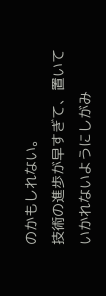のかもしれない。
技術の進歩が早すぎて、置いていかれないようにしがみ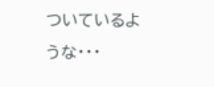ついているような・・・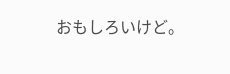おもしろいけど。